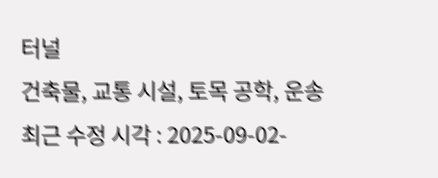터널
건축물, 교통 시설, 토목 공학, 운송
최근 수정 시각 : 2025-09-02-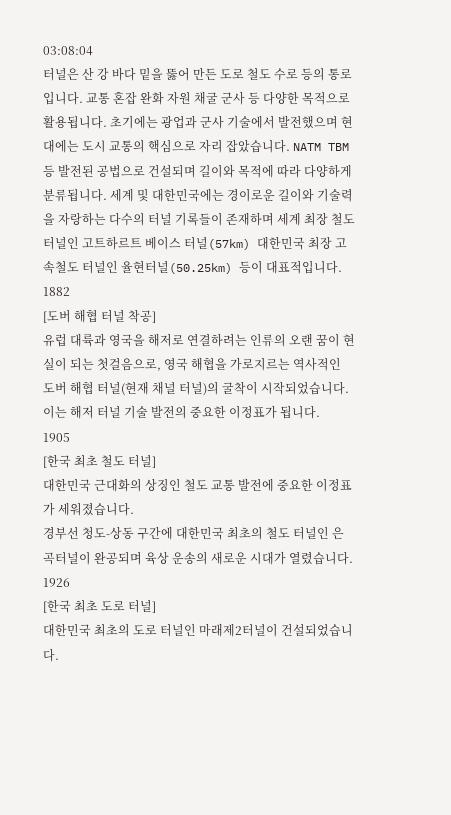03:08:04
터널은 산 강 바다 밑을 뚫어 만든 도로 철도 수로 등의 통로입니다. 교통 혼잡 완화 자원 채굴 군사 등 다양한 목적으로 활용됩니다. 초기에는 광업과 군사 기술에서 발전했으며 현대에는 도시 교통의 핵심으로 자리 잡았습니다. NATM TBM 등 발전된 공법으로 건설되며 길이와 목적에 따라 다양하게 분류됩니다. 세계 및 대한민국에는 경이로운 길이와 기술력을 자랑하는 다수의 터널 기록들이 존재하며 세계 최장 철도 터널인 고트하르트 베이스 터널(57km) 대한민국 최장 고속철도 터널인 율현터널(50.25km) 등이 대표적입니다.
1882
[도버 해협 터널 착공]
유럽 대륙과 영국을 해저로 연결하려는 인류의 오랜 꿈이 현실이 되는 첫걸음으로, 영국 해협을 가로지르는 역사적인 도버 해협 터널(현재 채널 터널)의 굴착이 시작되었습니다.
이는 해저 터널 기술 발전의 중요한 이정표가 됩니다.
1905
[한국 최초 철도 터널]
대한민국 근대화의 상징인 철도 교통 발전에 중요한 이정표가 세워졌습니다.
경부선 청도-상동 구간에 대한민국 최초의 철도 터널인 은곡터널이 완공되며 육상 운송의 새로운 시대가 열렸습니다.
1926
[한국 최초 도로 터널]
대한민국 최초의 도로 터널인 마래제2터널이 건설되었습니다.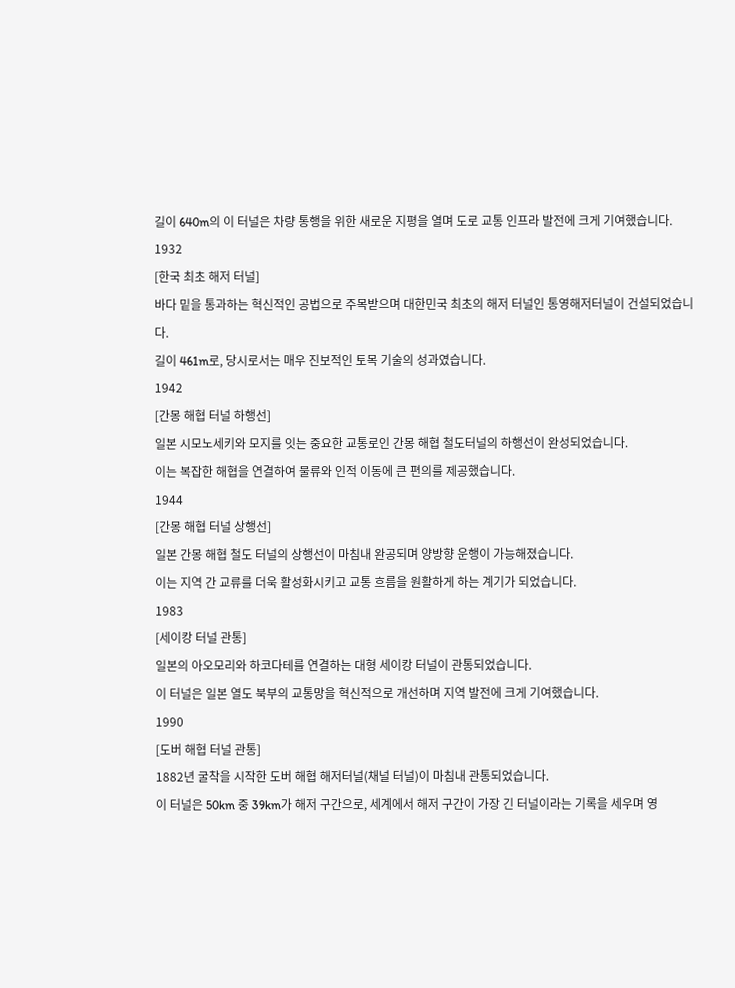길이 640m의 이 터널은 차량 통행을 위한 새로운 지평을 열며 도로 교통 인프라 발전에 크게 기여했습니다.
1932
[한국 최초 해저 터널]
바다 밑을 통과하는 혁신적인 공법으로 주목받으며 대한민국 최초의 해저 터널인 통영해저터널이 건설되었습니다.
길이 461m로, 당시로서는 매우 진보적인 토목 기술의 성과였습니다.
1942
[간몽 해협 터널 하행선]
일본 시모노세키와 모지를 잇는 중요한 교통로인 간몽 해협 철도터널의 하행선이 완성되었습니다.
이는 복잡한 해협을 연결하여 물류와 인적 이동에 큰 편의를 제공했습니다.
1944
[간몽 해협 터널 상행선]
일본 간몽 해협 철도 터널의 상행선이 마침내 완공되며 양방향 운행이 가능해졌습니다.
이는 지역 간 교류를 더욱 활성화시키고 교통 흐름을 원활하게 하는 계기가 되었습니다.
1983
[세이캉 터널 관통]
일본의 아오모리와 하코다테를 연결하는 대형 세이캉 터널이 관통되었습니다.
이 터널은 일본 열도 북부의 교통망을 혁신적으로 개선하며 지역 발전에 크게 기여했습니다.
1990
[도버 해협 터널 관통]
1882년 굴착을 시작한 도버 해협 해저터널(채널 터널)이 마침내 관통되었습니다.
이 터널은 50km 중 39km가 해저 구간으로, 세계에서 해저 구간이 가장 긴 터널이라는 기록을 세우며 영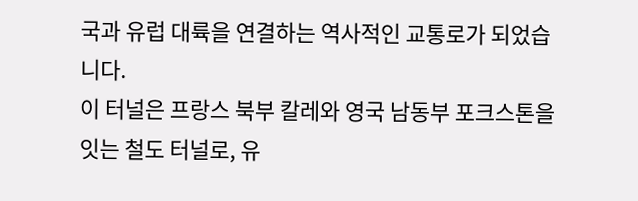국과 유럽 대륙을 연결하는 역사적인 교통로가 되었습니다.
이 터널은 프랑스 북부 칼레와 영국 남동부 포크스톤을 잇는 철도 터널로, 유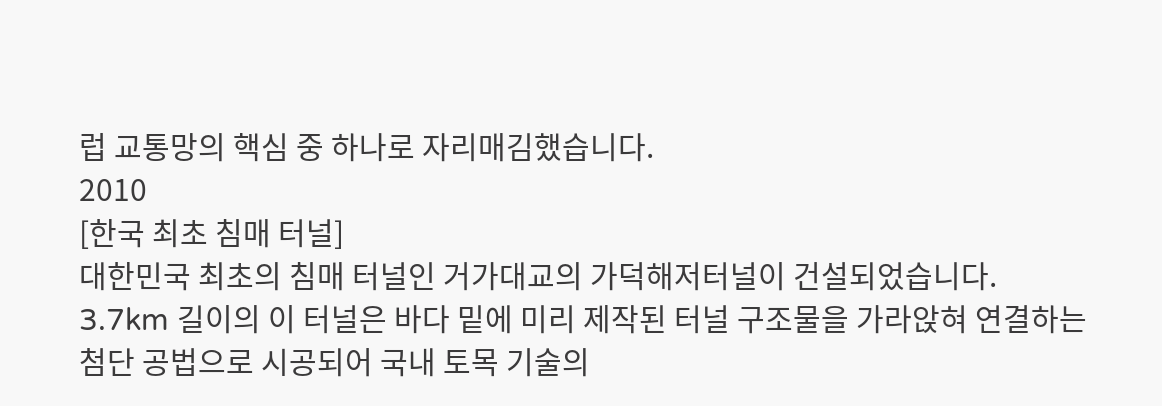럽 교통망의 핵심 중 하나로 자리매김했습니다.
2010
[한국 최초 침매 터널]
대한민국 최초의 침매 터널인 거가대교의 가덕해저터널이 건설되었습니다.
3.7km 길이의 이 터널은 바다 밑에 미리 제작된 터널 구조물을 가라앉혀 연결하는 첨단 공법으로 시공되어 국내 토목 기술의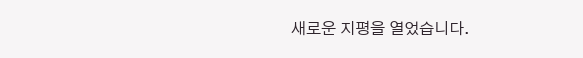새로운 지평을 열었습니다.